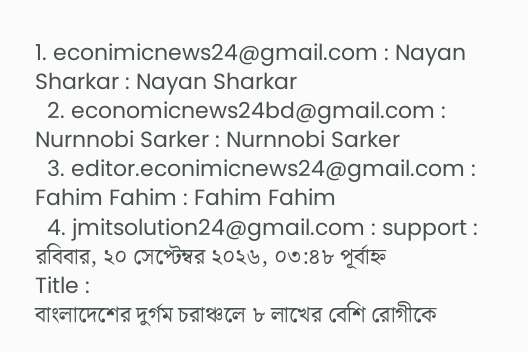1. econimicnews24@gmail.com : Nayan Sharkar : Nayan Sharkar
  2. economicnews24bd@gmail.com : Nurnnobi Sarker : Nurnnobi Sarker
  3. editor.econimicnews24@gmail.com : Fahim Fahim : Fahim Fahim
  4. jmitsolution24@gmail.com : support :
রবিবার, ২০ সেপ্টেম্বর ২০২৬, ০৩:৪৮ পূর্বাহ্ন
Title :
বাংলাদেশের দুর্গম চরাঞ্চলে ৮ লাখের বেশি রোগীকে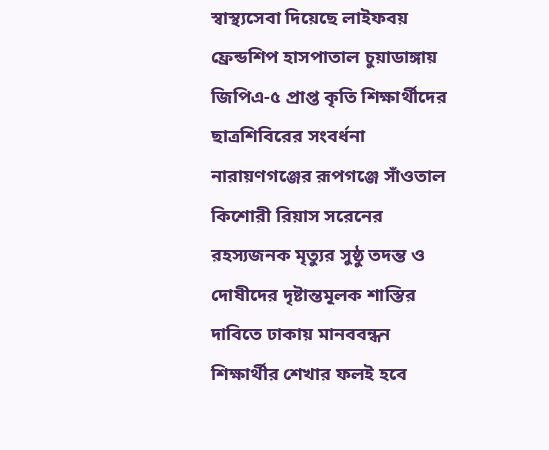স্বাস্থ্যসেবা দিয়েছে লাইফবয় ফ্রেন্ডশিপ হাসপাতাল চুয়াডাঙ্গায় জিপিএ-৫ প্রাপ্ত কৃতি শিক্ষার্থীদের ছাত্রশিবিরের সংবর্ধনা নারায়ণগঞ্জের রূপগঞ্জে সাঁওতাল কিশোরী রিয়াস সরেনের রহস্যজনক মৃত্যুর সুষ্ঠু তদন্ত ও দোষীদের দৃষ্টান্তমূলক শাস্তির দাবিতে ঢাকায় মানববন্ধন শিক্ষার্থীর শেখার ফলই হবে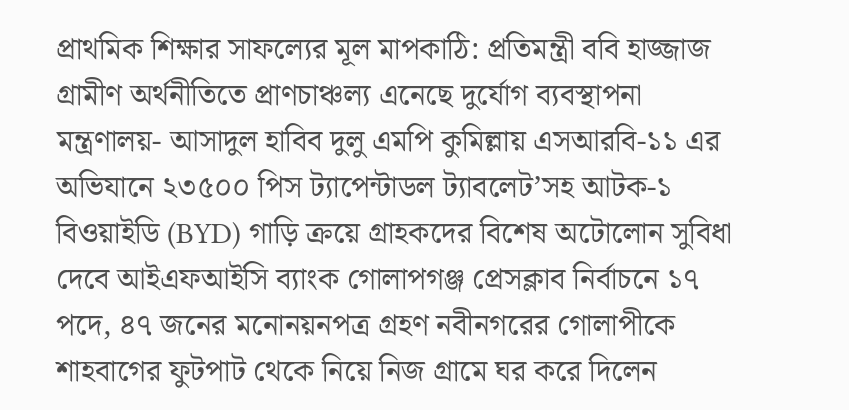প্রাথমিক শিক্ষার সাফল্যের মূল মাপকাঠি: প্রতিমন্ত্রী ববি হাজ্জাজ গ্রামীণ অর্থনীতিতে প্রাণচাঞ্চল্য এনেছে দুর্যোগ ব্যবস্থাপনা মন্ত্রণালয়- আসাদুল হাবিব দুলু এমপি কুমিল্লায় এসআরবি-১১ এর অভিযানে ২৩৫০০ পিস ট্যাপেন্টাডল ট্যাবলেট’সহ আটক-১ বিওয়াইডি (BYD) গাড়ি ক্রয়ে গ্রাহকদের বিশেষ অটোলোন সুবিধা দেবে আইএফআইসি ব্যাংক গোলাপগঞ্জ প্রেসক্লাব নির্বাচনে ১৭ পদে, ৪৭ জনের মনোনয়নপত্র গ্রহণ নবীনগরের গোলাপীকে শাহবাগের ফুটপাট থেকে নিয়ে নিজ গ্রামে ঘর করে দিলেন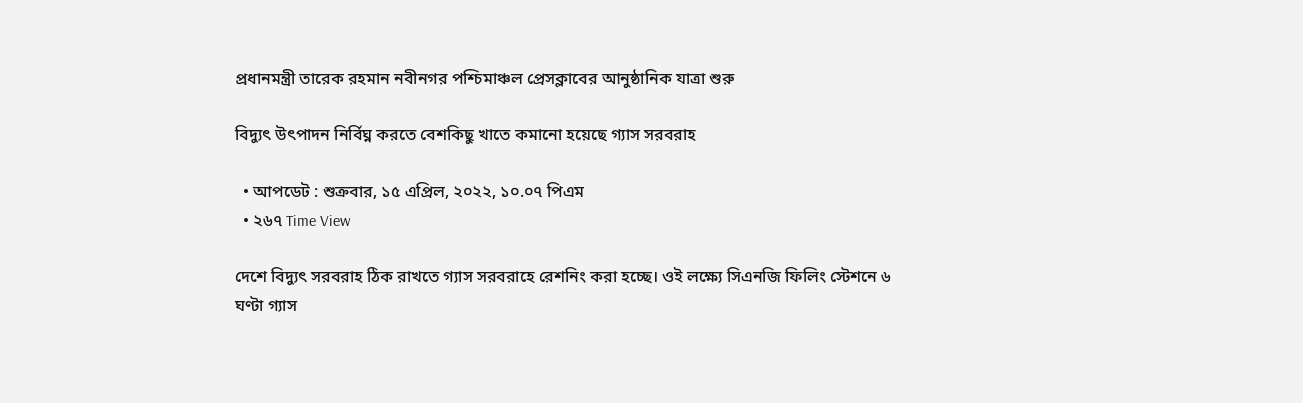প্রধানমন্ত্রী তারেক রহমান নবীনগর পশ্চিমাঞ্চল প্রেসক্লাবের আনুষ্ঠানিক যাত্রা শুরু

বিদ্যুৎ উৎপাদন নির্বিঘ্ন করতে বেশকিছু খাতে কমানো হয়েছে গ্যাস সরবরাহ

  • আপডেট : শুক্রবার, ১৫ এপ্রিল, ২০২২, ১০.০৭ পিএম
  • ২৬৭ Time View

দেশে বিদ্যুৎ সরবরাহ ঠিক রাখতে গ্যাস সরবরাহে রেশনিং করা হচ্ছে। ওই লক্ষ্যে সিএনজি ফিলিং স্টেশনে ৬ ঘণ্টা গ্যাস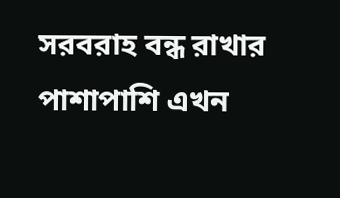সরবরাহ বন্ধ রাখার পাশাপাশি এখন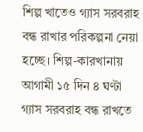শিল্প খাতেও গ্যাস সরবরাহ বন্ধ রাখার পরিকল্পনা নেয়া হচ্ছে। শিল্প-কারখানায় আগামী ১৫ দিন ৪ ঘণ্টা গ্যাস সরবরাহ বন্ধ রাখতে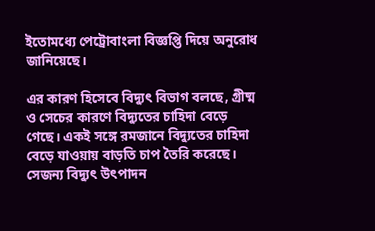ইতোমধ্যে পেট্রোবাংলা বিজ্ঞপ্তি দিয়ে অনুরোধ জানিয়েছে।

এর কারণ হিসেবে বিদ্যুৎ বিভাগ বলছে, গ্রীষ্ম ও সেচের কারণে বিদ্যুতের চাহিদা বেড়ে গেছে। একই সঙ্গে রমজানে বিদ্যুতের চাহিদা বেড়ে যাওয়ায় বাড়তি চাপ তৈরি করেছে। সেজন্য বিদ্যুৎ উৎপাদন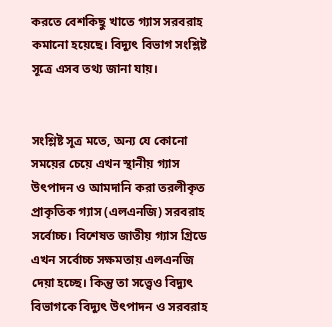করতে বেশকিছু খাতে গ্যাস সরবরাহ কমানো হয়েছে। বিদ্যুৎ বিভাগ সংশ্লিষ্ট সূত্রে এসব তথ্য জানা যায়।


সংশ্লিষ্ট সূত্র মতে, অন্য যে কোনো সময়ের চেয়ে এখন স্থানীয় গ্যাস উৎপাদন ও আমদানি করা তরলীকৃত প্রাকৃতিক গ্যাস (এলএনজি) সরবরাহ সর্বোচ্চ। বিশেষত জাতীয় গ্যাস গ্রিডে এখন সর্বোচ্চ সক্ষমতায় এলএনজি দেয়া হচ্ছে। কিন্তু তা সত্ত্বেও বিদ্যুৎ বিভাগকে বিদ্যুৎ উৎপাদন ও সরবরাহ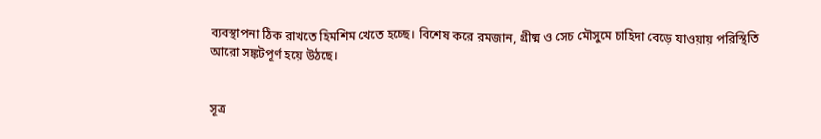ব্যবস্থাপনা ঠিক রাখতে হিমশিম খেতে হচ্ছে। বিশেষ করে রমজান, গ্রীষ্ম ও সেচ মৌসুমে চাহিদা বেড়ে যাওয়ায় পরিস্থিতি আরো সঙ্কটপূর্ণ হয়ে উঠছে।


সূত্র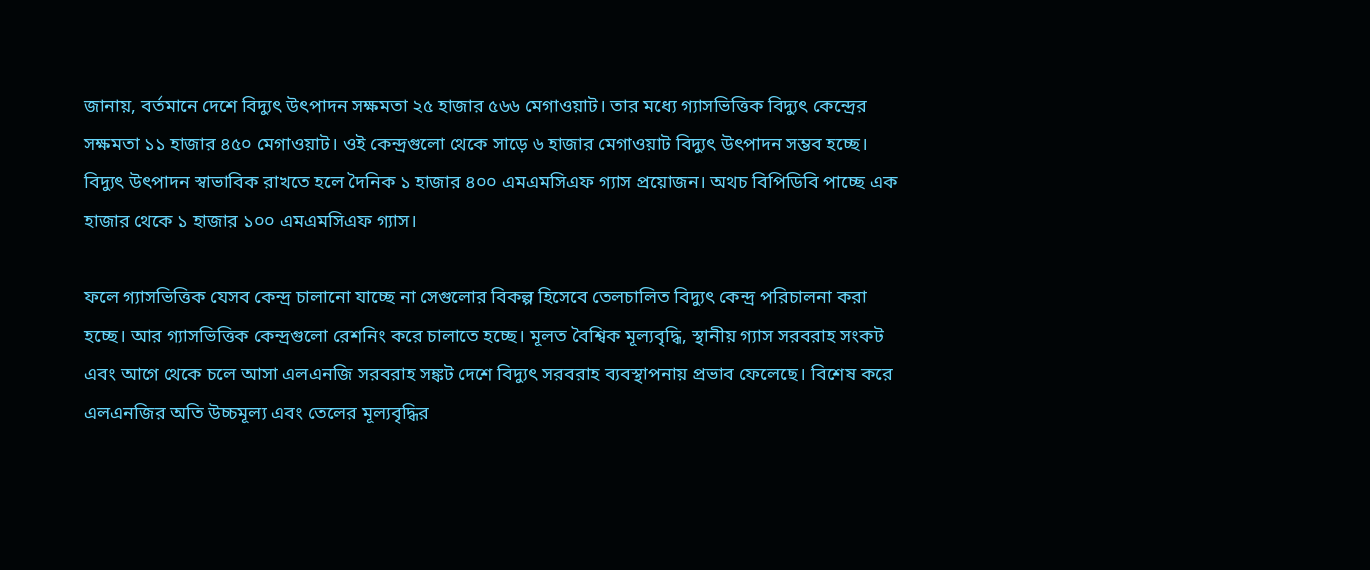জানায়, বর্তমানে দেশে বিদ্যুৎ উৎপাদন সক্ষমতা ২৫ হাজার ৫৬৬ মেগাওয়াট। তার মধ্যে গ্যাসভিত্তিক বিদ্যুৎ কেন্দ্রের সক্ষমতা ১১ হাজার ৪৫০ মেগাওয়াট। ওই কেন্দ্রগুলো থেকে সাড়ে ৬ হাজার মেগাওয়াট বিদ্যুৎ উৎপাদন সম্ভব হচ্ছে। বিদ্যুৎ উৎপাদন স্বাভাবিক রাখতে হলে দৈনিক ১ হাজার ৪০০ এমএমসিএফ গ্যাস প্রয়োজন। অথচ বিপিডিবি পাচ্ছে এক হাজার থেকে ১ হাজার ১০০ এমএমসিএফ গ্যাস।

ফলে গ্যাসভিত্তিক যেসব কেন্দ্র চালানো যাচ্ছে না সেগুলোর বিকল্প হিসেবে তেলচালিত বিদ্যুৎ কেন্দ্র পরিচালনা করা হচ্ছে। আর গ্যাসভিত্তিক কেন্দ্রগুলো রেশনিং করে চালাতে হচ্ছে। মূলত বৈশ্বিক মূল্যবৃদ্ধি, স্থানীয় গ্যাস সরবরাহ সংকট এবং আগে থেকে চলে আসা এলএনজি সরবরাহ সঙ্কট দেশে বিদ্যুৎ সরবরাহ ব্যবস্থাপনায় প্রভাব ফেলেছে। বিশেষ করে এলএনজির অতি উচ্চমূল্য এবং তেলের মূল্যবৃদ্ধির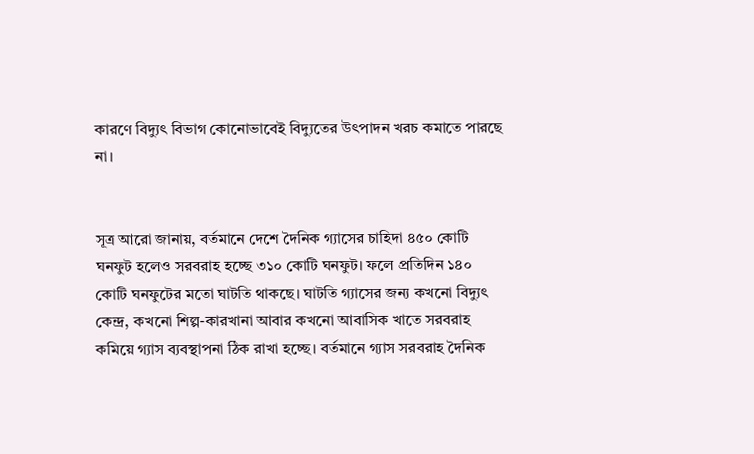কারণে বিদ্যুৎ বিভাগ কোনোভাবেই বিদ্যুতের উৎপাদন খরচ কমাতে পারছে না।


সূত্র আরো জানায়, বর্তমানে দেশে দৈনিক গ্যাসের চাহিদা ৪৫০ কোটি ঘনফুট হলেও সরবরাহ হচ্ছে ৩১০ কোটি ঘনফুট। ফলে প্রতিদিন ১৪০ কোটি ঘনফুটের মতো ঘাটতি থাকছে। ঘাটতি গ্যাসের জন্য কখনো বিদ্যুৎ কেন্দ্র, কখনো শিল্প-কারখানা আবার কখনো আবাসিক খাতে সরবরাহ কমিয়ে গ্যাস ব্যবস্থাপনা ঠিক রাখা হচ্ছে। বর্তমানে গ্যাস সরবরাহ দৈনিক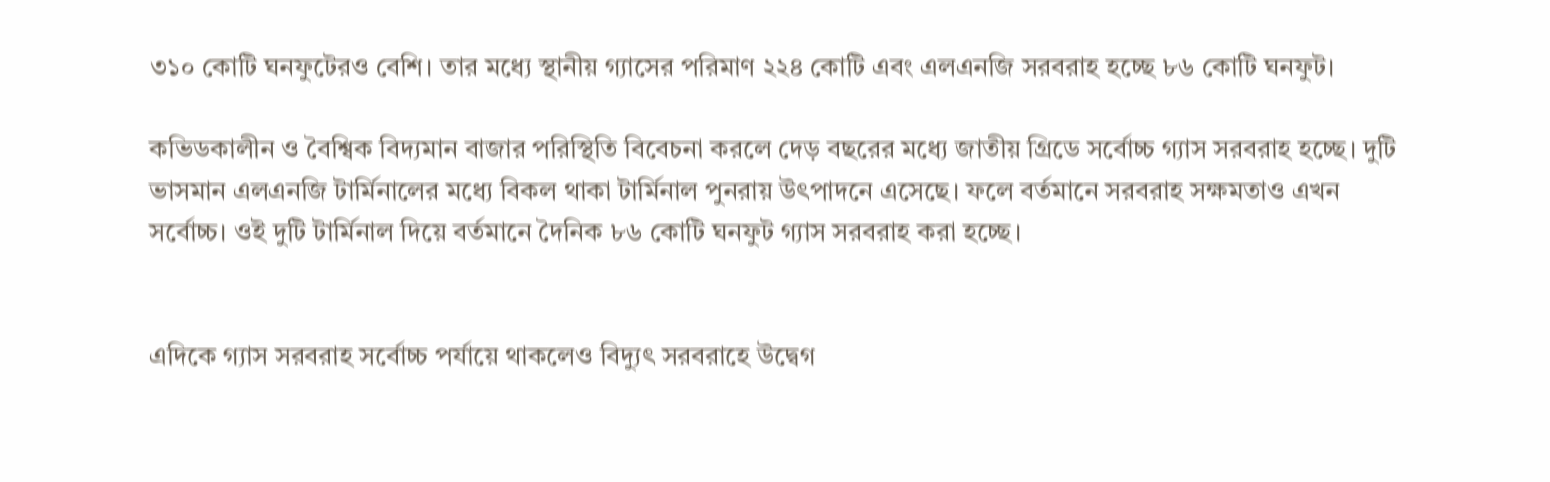৩১০ কোটি ঘনফুটেরও বেশি। তার মধ্যে স্থানীয় গ্যাসের পরিমাণ ২২৪ কোটি এবং এলএনজি সরবরাহ হচ্ছে ৮৬ কোটি ঘনফুট।

কভিডকালীন ও বৈশ্বিক বিদ্যমান বাজার পরিস্থিতি বিবেচনা করলে দেড় বছরের মধ্যে জাতীয় গ্রিডে সর্বোচ্চ গ্যাস সরবরাহ হচ্ছে। দুটি ভাসমান এলএনজি টার্মিনালের মধ্যে বিকল থাকা টার্মিনাল পুনরায় উৎপাদনে এসেছে। ফলে বর্তমানে সরবরাহ সক্ষমতাও এখন সর্বোচ্চ। ওই দুটি টার্মিনাল দিয়ে বর্তমানে দৈনিক ৮৬ কোটি ঘনফুট গ্যাস সরবরাহ করা হচ্ছে।


এদিকে গ্যাস সরবরাহ সর্বোচ্চ পর্যায়ে থাকলেও বিদ্যুৎ সরবরাহে উদ্বেগ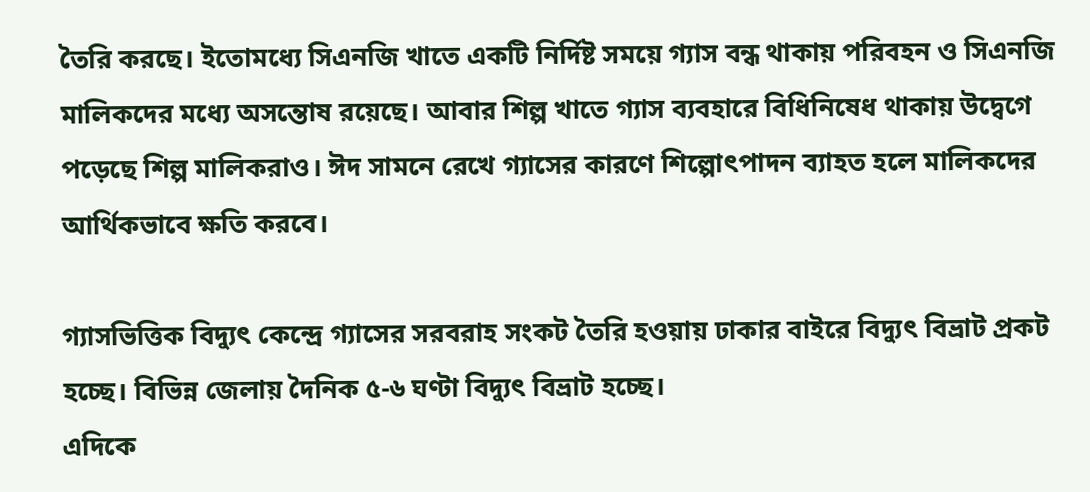তৈরি করছে। ইতোমধ্যে সিএনজি খাতে একটি নির্দিষ্ট সময়ে গ্যাস বন্ধ থাকায় পরিবহন ও সিএনজি মালিকদের মধ্যে অসন্তোষ রয়েছে। আবার শিল্প খাতে গ্যাস ব্যবহারে বিধিনিষেধ থাকায় উদ্বেগে পড়েছে শিল্প মালিকরাও। ঈদ সামনে রেখে গ্যাসের কারণে শিল্পোৎপাদন ব্যাহত হলে মালিকদের আর্থিকভাবে ক্ষতি করবে।

গ্যাসভিত্তিক বিদ্যুৎ কেন্দ্রে গ্যাসের সরবরাহ সংকট তৈরি হওয়ায় ঢাকার বাইরে বিদ্যুৎ বিভ্রাট প্রকট হচ্ছে। বিভিন্ন জেলায় দৈনিক ৫-৬ ঘণ্টা বিদ্যুৎ বিভ্রাট হচ্ছে।
এদিকে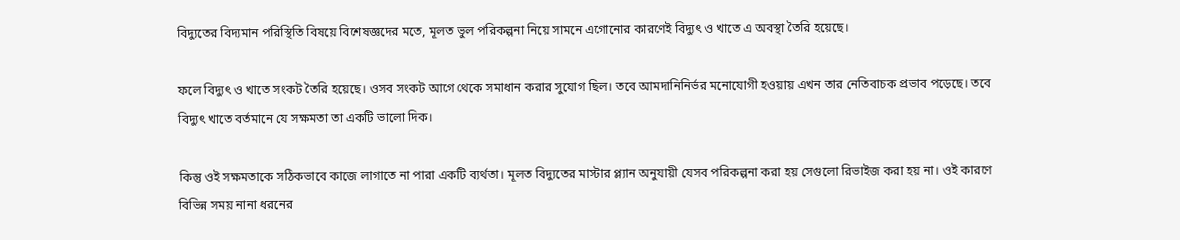বিদ্যুতের বিদ্যমান পরিস্থিতি বিষয়ে বিশেষজ্ঞদের মতে, মূলত ভুল পরিকল্পনা নিয়ে সামনে এগোনোর কারণেই বিদ্যুৎ ও খাতে এ অবস্থা তৈরি হয়েছে।

ফলে বিদ্যুৎ ও খাতে সংকট তৈরি হয়েছে। ওসব সংকট আগে থেকে সমাধান করার সুযোগ ছিল। তবে আমদানিনির্ভর মনোযোগী হওয়ায় এখন তার নেতিবাচক প্রভাব পড়েছে। তবে বিদ্যুৎ খাতে বর্তমানে যে সক্ষমতা তা একটি ভালো দিক।

কিন্তু ওই সক্ষমতাকে সঠিকভাবে কাজে লাগাতে না পারা একটি ব্যর্থতা। মূলত বিদ্যুতের মাস্টার প্ল্যান অনুযায়ী যেসব পরিকল্পনা করা হয় সেগুলো রিভাইজ করা হয় না। ওই কারণে বিভিন্ন সময় নানা ধরনের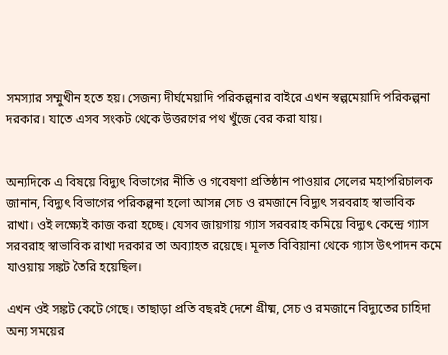সমস্যার সম্মুখীন হতে হয়। সেজন্য দীর্ঘমেয়াদি পরিকল্পনার বাইরে এখন স্বল্পমেয়াদি পরিকল্পনা দরকার। যাতে এসব সংকট থেকে উত্তরণের পথ খুঁজে বের করা যায়।


অন্যদিকে এ বিষয়ে বিদ্যুৎ বিভাগের নীতি ও গবেষণা প্রতিষ্ঠান পাওয়ার সেলের মহাপরিচালক জানান, বিদ্যুৎ বিভাগের পরিকল্পনা হলো আসন্ন সেচ ও রমজানে বিদ্যুৎ সরবরাহ স্বাভাবিক রাখা। ওই লক্ষ্যেই কাজ করা হচ্ছে। যেসব জায়গায় গ্যাস সরবরাহ কমিয়ে বিদ্যুৎ কেন্দ্রে গ্যাস সরবরাহ স্বাভাবিক রাখা দরকার তা অব্যাহত রয়েছে। মূলত বিবিয়ানা থেকে গ্যাস উৎপাদন কমে যাওয়ায় সঙ্কট তৈরি হয়েছিল।

এখন ওই সঙ্কট কেটে গেছে। তাছাড়া প্রতি বছরই দেশে গ্রীষ্ম, সেচ ও রমজানে বিদ্যুতের চাহিদা অন্য সময়ের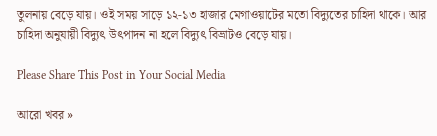তুলনায় বেড়ে যায়। ওই সময় সাড়ে ১২-১৩ হাজার মেগাওয়াটের মতো বিদ্যুতের চাহিদা থাকে। আর চাহিদা অনুযায়ী বিদ্যুৎ উৎপাদন না হলে বিদ্যুৎ বিভ্রাটও বেড়ে যায়।

Please Share This Post in Your Social Media

আরো খবর »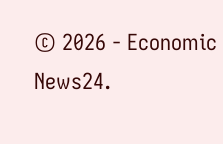© 2026 - Economic News24.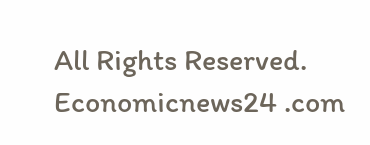All Rights Reserved.
Economicnews24 .com